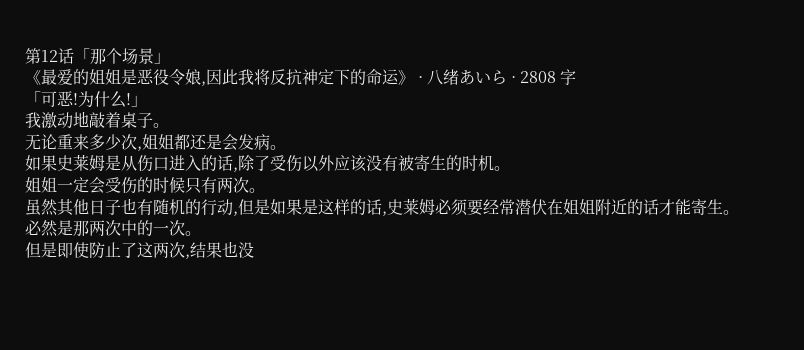第12话「那个场景」
《最爱的姐姐是恶役令娘,因此我将反抗神定下的命运》 · 八绪あいら · 2808 字
「可恶!为什么!」
我激动地敲着桌子。
无论重来多少次,姐姐都还是会发病。
如果史莱姆是从伤口进入的话,除了受伤以外应该没有被寄生的时机。
姐姐一定会受伤的时候只有两次。
虽然其他日子也有随机的行动,但是如果是这样的话,史莱姆必须要经常潜伏在姐姐附近的话才能寄生。
必然是那两次中的一次。
但是即使防止了这两次,结果也没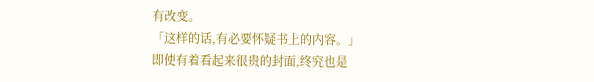有改变。
「这样的话,有必要怀疑书上的内容。」
即使有着看起来很贵的封面,终究也是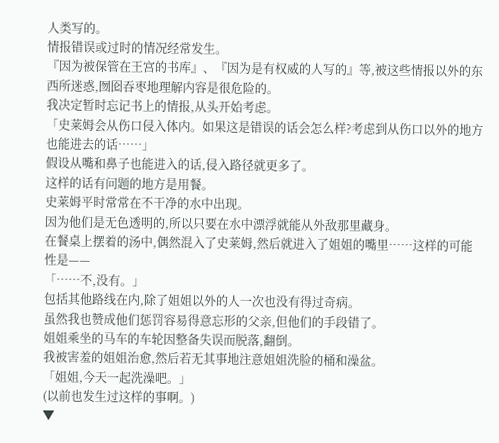人类写的。
情报错误或过时的情况经常发生。
『因为被保管在王宫的书库』、『因为是有权威的人写的』等,被这些情报以外的东西所迷惑,囫囵吞枣地理解内容是很危险的。
我决定暂时忘记书上的情报,从头开始考虑。
「史莱姆会从伤口侵入体内。如果这是错误的话会怎么样?考虑到从伤口以外的地方也能进去的话……」
假设从嘴和鼻子也能进入的话,侵入路径就更多了。
这样的话有问题的地方是用餐。
史莱姆平时常常在不干净的水中出现。
因为他们是无色透明的,所以只要在水中漂浮就能从外敌那里藏身。
在餐桌上摆着的汤中,偶然混入了史莱姆,然后就进入了姐姐的嘴里……这样的可能性是——
「……不,没有。」
包括其他路线在内,除了姐姐以外的人一次也没有得过奇病。
虽然我也赞成他们惩罚容易得意忘形的父亲,但他们的手段错了。
姐姐乘坐的马车的车轮因整备失误而脱落,翻倒。
我被害羞的姐姐治愈,然后若无其事地注意姐姐洗脸的桶和澡盆。
「姐姐,今天一起洗澡吧。」
(以前也发生过这样的事啊。)
▼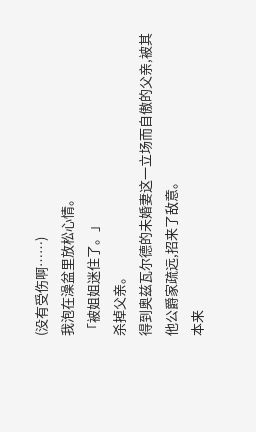(没有受伤啊……)
我泡在澡盆里放松心情。
「被姐姐迷住了。」
杀掉父亲。
得到奥兹瓦尔德的未婚妻这一立场而自傲的父亲,被其他公爵家疏远,招来了敌意。
本来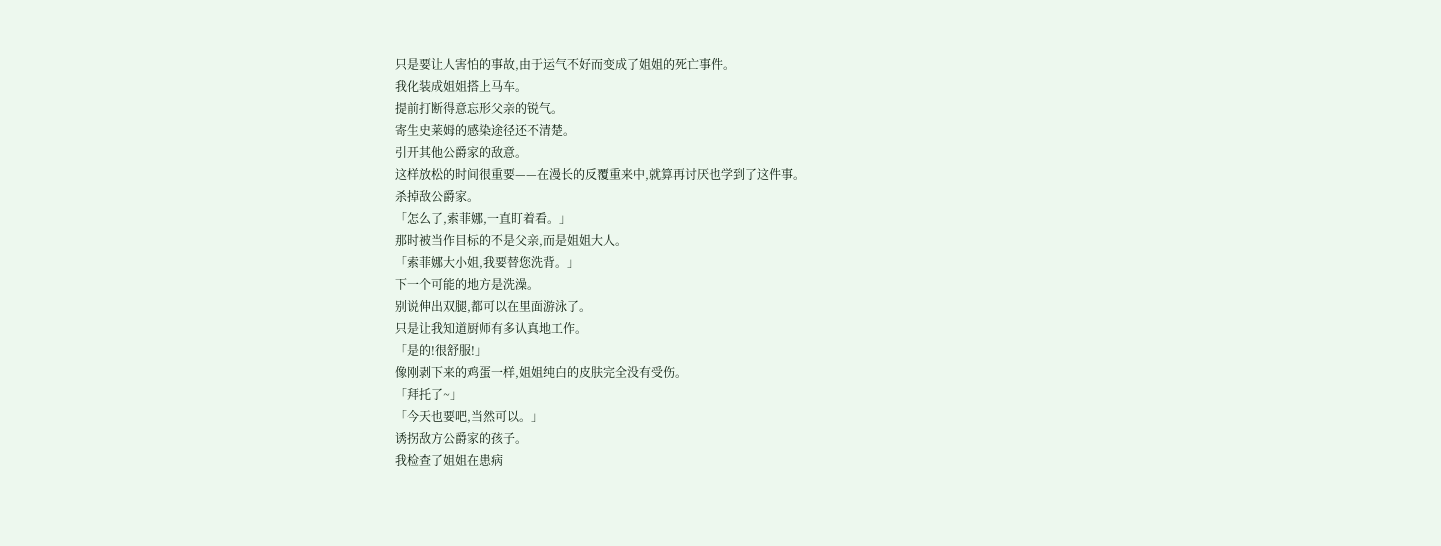只是要让人害怕的事故,由于运气不好而变成了姐姐的死亡事件。
我化装成姐姐搭上马车。
提前打断得意忘形父亲的锐气。
寄生史莱姆的感染途径还不清楚。
引开其他公爵家的敌意。
这样放松的时间很重要——在漫长的反覆重来中,就算再讨厌也学到了这件事。
杀掉敌公爵家。
「怎么了,索菲娜,一直盯着看。」
那时被当作目标的不是父亲,而是姐姐大人。
「索菲娜大小姐,我要替您洗背。」
下一个可能的地方是洗澡。
别说伸出双腿,都可以在里面游泳了。
只是让我知道厨师有多认真地工作。
「是的!很舒服!」
像刚剥下来的鸡蛋一样,姐姐纯白的皮肤完全没有受伤。
「拜托了~」
「今天也要吧,当然可以。」
诱拐敌方公爵家的孩子。
我检查了姐姐在患病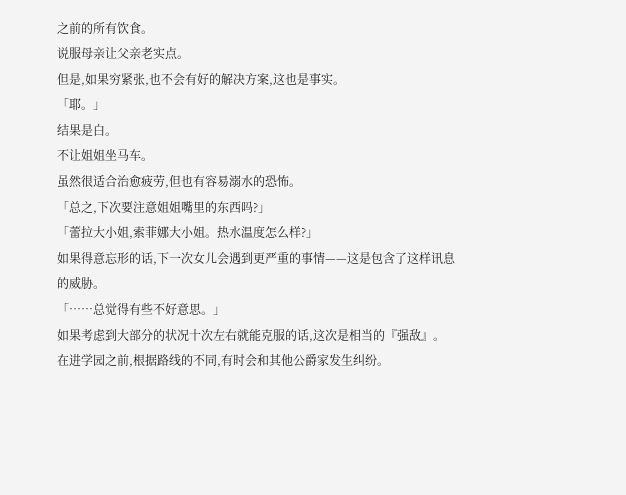之前的所有饮食。
说服母亲让父亲老实点。
但是,如果穷紧张,也不会有好的解决方案,这也是事实。
「耶。」
结果是白。
不让姐姐坐马车。
虽然很适合治愈疲劳,但也有容易溺水的恐怖。
「总之,下次要注意姐姐嘴里的东西吗?」
「蕾拉大小姐,索菲娜大小姐。热水温度怎么样?」
如果得意忘形的话,下一次女儿会遇到更严重的事情——这是包含了这样讯息的威胁。
「……总觉得有些不好意思。」
如果考虑到大部分的状况十次左右就能克服的话,这次是相当的『强敌』。
在进学园之前,根据路线的不同,有时会和其他公爵家发生纠纷。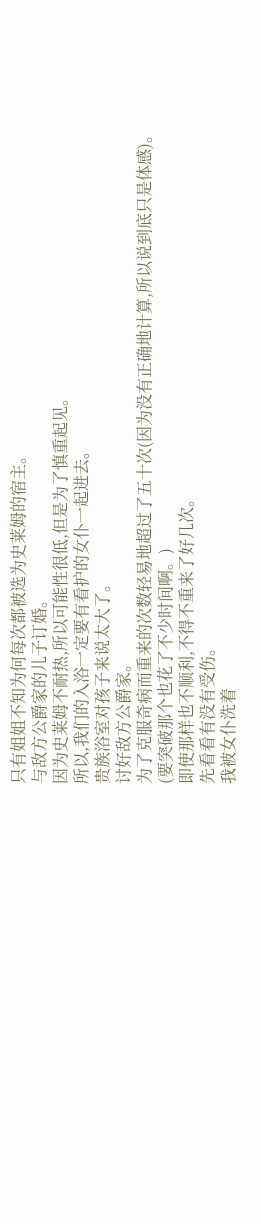只有姐姐不知为何每次都被选为史莱姆的宿主。
与敌方公爵家的儿子订婚。
因为史莱姆不耐热,所以可能性很低,但是为了慎重起见。
所以,我们的入浴一定要有看护的女仆一起进去。
贵族浴室对孩子来说太大了。
讨好敌方公爵家。
为了克服奇病而重来的次数轻易地超过了五十次(因为没有正确地计算,所以说到底只是体感)。
(要突破那个也花了不少时间啊。)
即使那样也不顺利,不得不重来了好几次。
先看看有没有受伤。
我被女仆洗着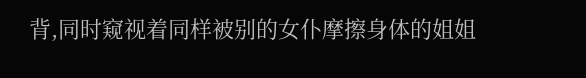背,同时窥视着同样被别的女仆摩擦身体的姐姐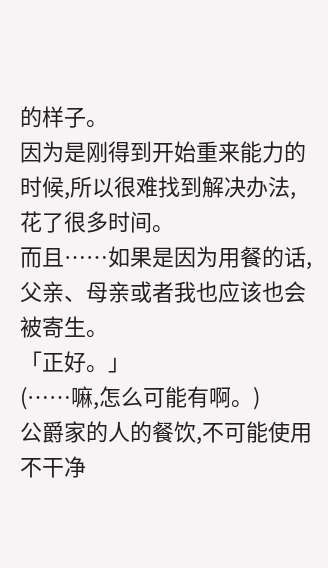的样子。
因为是刚得到开始重来能力的时候,所以很难找到解决办法,花了很多时间。
而且……如果是因为用餐的话,父亲、母亲或者我也应该也会被寄生。
「正好。」
(……嘛,怎么可能有啊。)
公爵家的人的餐饮,不可能使用不干净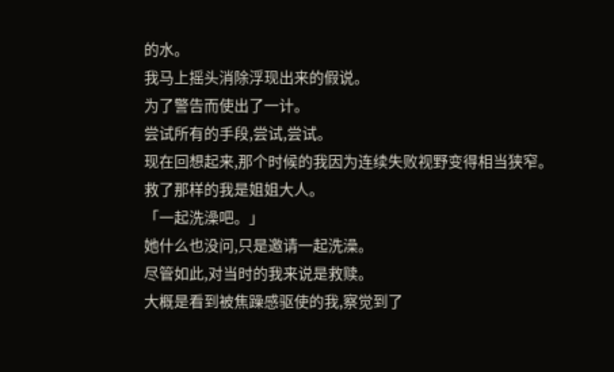的水。
我马上摇头消除浮现出来的假说。
为了警告而使出了一计。
尝试所有的手段,尝试,尝试。
现在回想起来,那个时候的我因为连续失败视野变得相当狭窄。
救了那样的我是姐姐大人。
「一起洗澡吧。」
她什么也没问,只是邀请一起洗澡。
尽管如此,对当时的我来说是救赎。
大概是看到被焦躁感驱使的我,察觉到了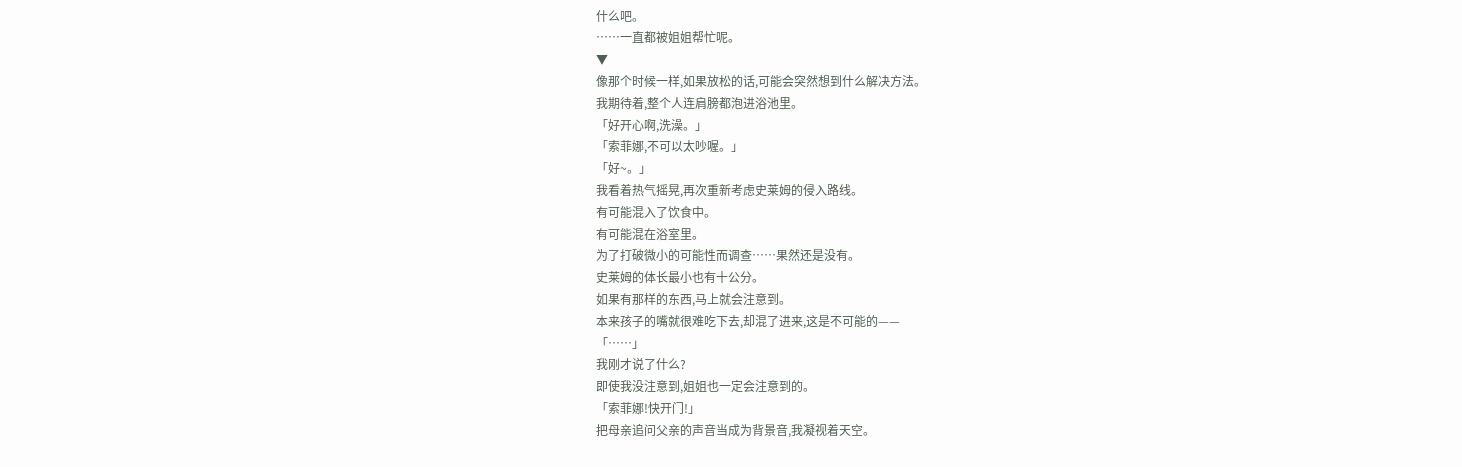什么吧。
……一直都被姐姐帮忙呢。
▼
像那个时候一样,如果放松的话,可能会突然想到什么解决方法。
我期待着,整个人连肩膀都泡进浴池里。
「好开心啊,洗澡。」
「索菲娜,不可以太吵喔。」
「好~。」
我看着热气摇晃,再次重新考虑史莱姆的侵入路线。
有可能混入了饮食中。
有可能混在浴室里。
为了打破微小的可能性而调查……果然还是没有。
史莱姆的体长最小也有十公分。
如果有那样的东西,马上就会注意到。
本来孩子的嘴就很难吃下去,却混了进来,这是不可能的——
「……」
我刚才说了什么?
即使我没注意到,姐姐也一定会注意到的。
「索菲娜!快开门!」
把母亲追问父亲的声音当成为背景音,我凝视着天空。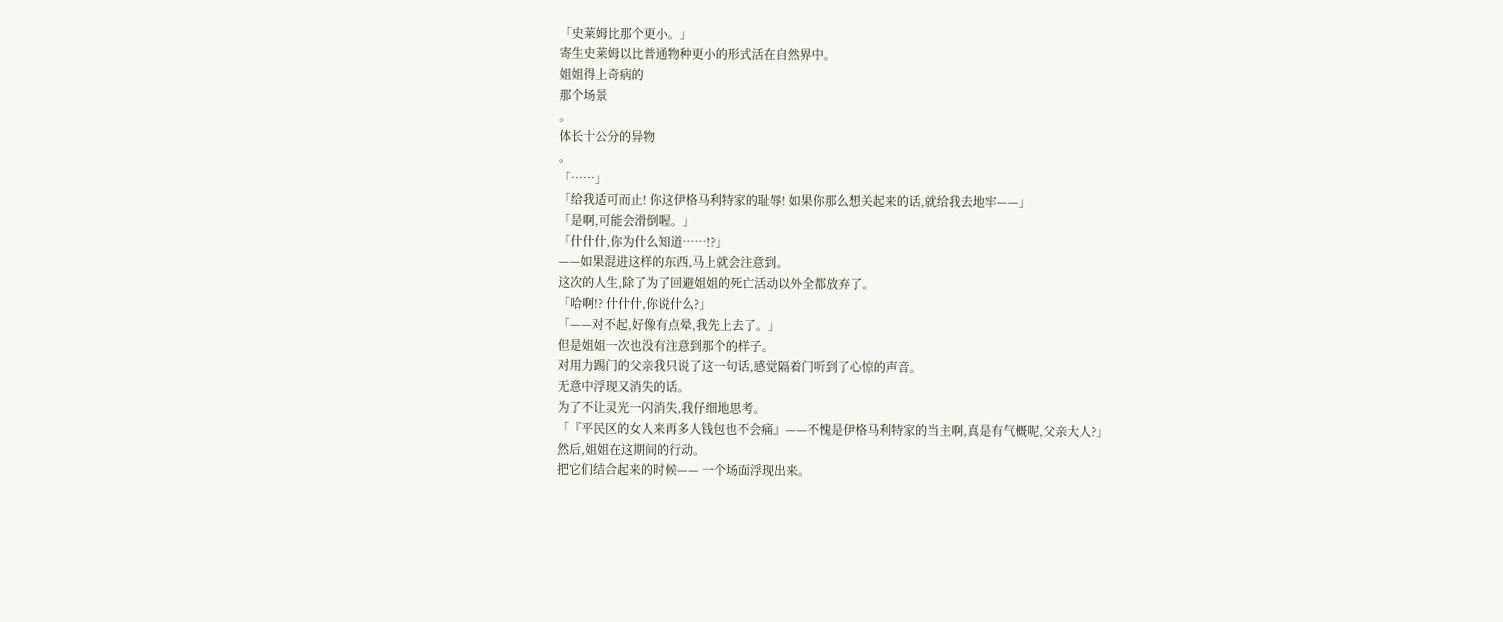「史莱姆比那个更小。」
寄生史莱姆以比普通物种更小的形式活在自然界中。
姐姐得上奇病的
那个场景
。
体长十公分的异物
。
「……」
「给我适可而止! 你这伊格马利特家的耻辱! 如果你那么想关起来的话,就给我去地牢——」
「是啊,可能会滑倒喔。」
「什什什,你为什么知道……!?」
——如果混进这样的东西,马上就会注意到。
这次的人生,除了为了回避姐姐的死亡活动以外全都放弃了。
「哈啊!? 什什什,你说什么?」
「——对不起,好像有点晕,我先上去了。」
但是姐姐一次也没有注意到那个的样子。
对用力踢门的父亲我只说了这一句话,感觉隔着门听到了心惊的声音。
无意中浮现又消失的话。
为了不让灵光一闪消失,我仔细地思考。
「『平民区的女人来再多人钱包也不会痛』——不愧是伊格马利特家的当主啊,真是有气概呢,父亲大人?」
然后,姐姐在这期间的行动。
把它们结合起来的时候—— 一个场面浮现出来。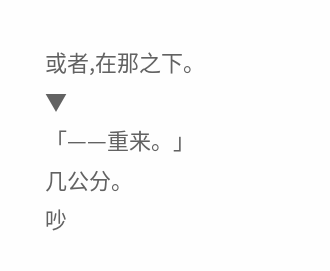或者,在那之下。
▼
「——重来。」
几公分。
吵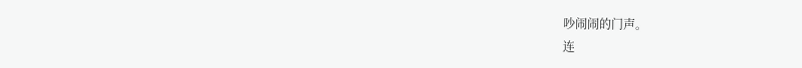吵闹闹的门声。
连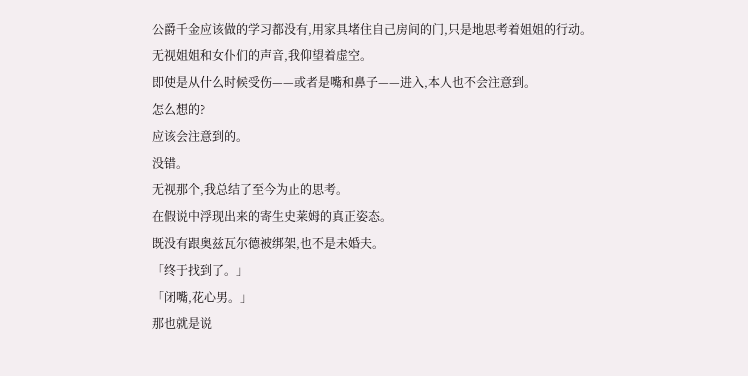公爵千金应该做的学习都没有,用家具堵住自己房间的门,只是地思考着姐姐的行动。
无视姐姐和女仆们的声音,我仰望着虚空。
即使是从什么时候受伤——或者是嘴和鼻子——进入,本人也不会注意到。
怎么想的?
应该会注意到的。
没错。
无视那个,我总结了至今为止的思考。
在假说中浮现出来的寄生史莱姆的真正姿态。
既没有跟奥兹瓦尔德被绑架,也不是未婚夫。
「终于找到了。」
「闭嘴,花心男。」
那也就是说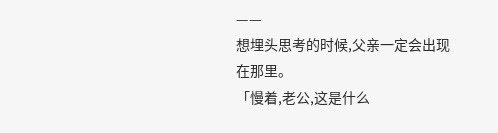——
想埋头思考的时候,父亲一定会出现在那里。
「慢着,老公,这是什么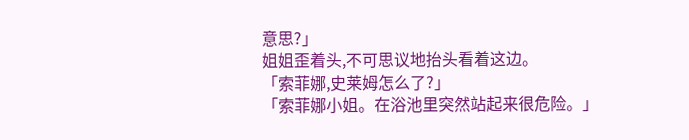意思?」
姐姐歪着头,不可思议地抬头看着这边。
「索菲娜,史莱姆怎么了?」
「索菲娜小姐。在浴池里突然站起来很危险。」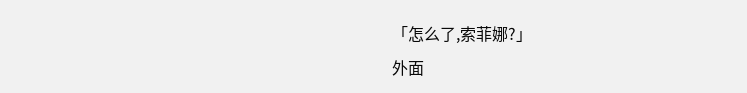「怎么了,索菲娜?」
外面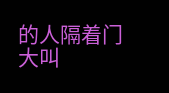的人隔着门大叫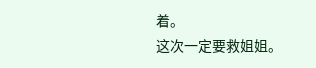着。
这次一定要救姐姐。